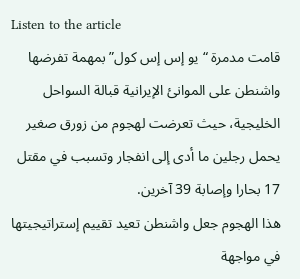Listen to the article
قامت مدمرة “يو إس إس كول” بمهمة تفرضها واشنطن على الموانئ الإيرانية قبالة السواحل الخليجية، حيث تعرضت لهجوم من زورق صغير يحمل رجلين ما أدى إلى انفجار وتسبب في مقتل 17 بحارا وإصابة 39 آخرين.
هذا الهجوم جعل واشنطن تعيد تقييم إستراتيجيتها في مواجهة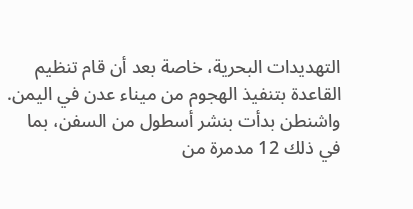التهديدات البحرية، خاصة بعد أن قام تنظيم القاعدة بتنفيذ الهجوم من ميناء عدن في اليمن. واشنطن بدأت بنشر أسطول من السفن، بما في ذلك 12 مدمرة من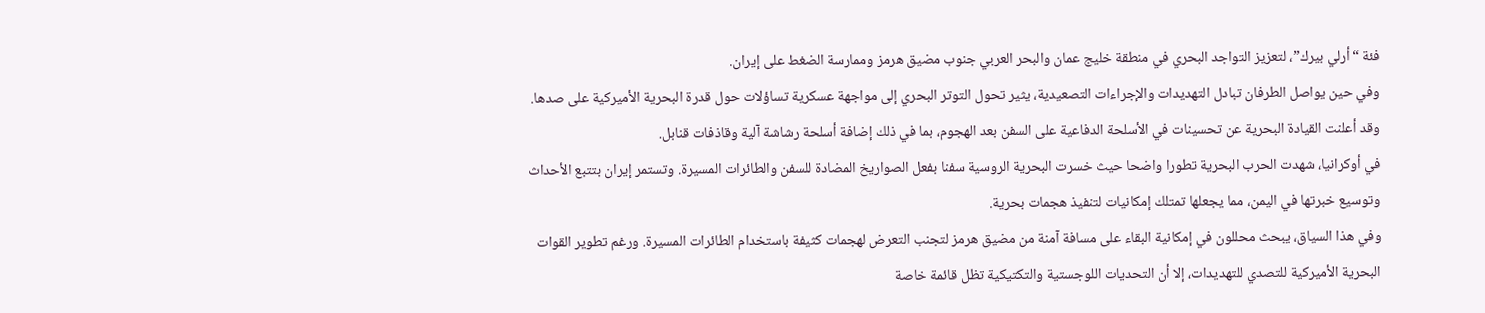فئة “أرلي بيرك”، لتعزيز التواجد البحري في منطقة خليج عمان والبحر العربي جنوب مضيق هرمز وممارسة الضغط على إيران.
وفي حين يواصل الطرفان تبادل التهديدات والإجراءات التصعيدية، يثير تحول التوتر البحري إلى مواجهة عسكرية تساؤلات حول قدرة البحرية الأميركية على صدها. وقد أعلنت القيادة البحرية عن تحسينات في الأسلحة الدفاعية على السفن بعد الهجوم، بما في ذلك إضافة أسلحة رشاشة آلية وقاذفات قنابل.
في أوكرانيا، شهدت الحرب البحرية تطورا واضحا حيث خسرت البحرية الروسية سفنا بفعل الصواريخ المضادة للسفن والطائرات المسيرة. وتستمر إيران بتتبع الأحداث وتوسيع خبرتها في اليمن، مما يجعلها تمتلك إمكانيات لتنفيذ هجمات بحرية.
وفي هذا السياق، يبحث محللون في إمكانية البقاء على مسافة آمنة من مضيق هرمز لتجنب التعرض لهجمات كثيفة باستخدام الطائرات المسيرة. ورغم تطوير القوات البحرية الأميركية للتصدي للتهديدات، إلا أن التحديات اللوجستية والتكتيكية تظل قائمة خاصة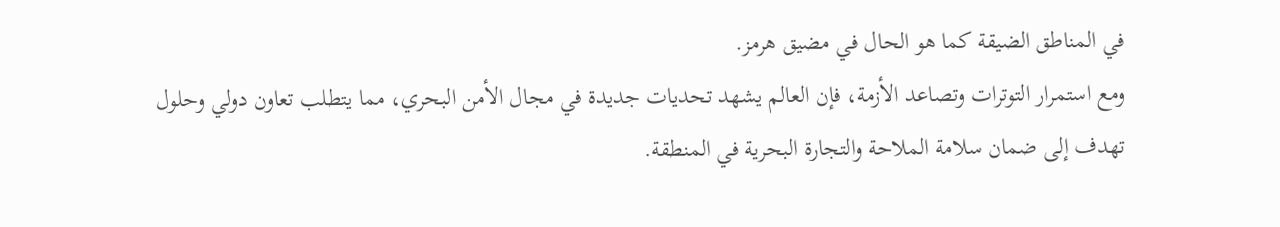في المناطق الضيقة كما هو الحال في مضيق هرمز.
ومع استمرار التوترات وتصاعد الأزمة، فإن العالم يشهد تحديات جديدة في مجال الأمن البحري، مما يتطلب تعاون دولي وحلول تهدف إلى ضمان سلامة الملاحة والتجارة البحرية في المنطقة.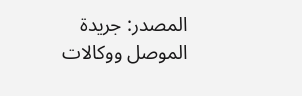المصدر: جريدة الموصل ووكالات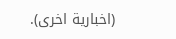(اخبارية اخرى).